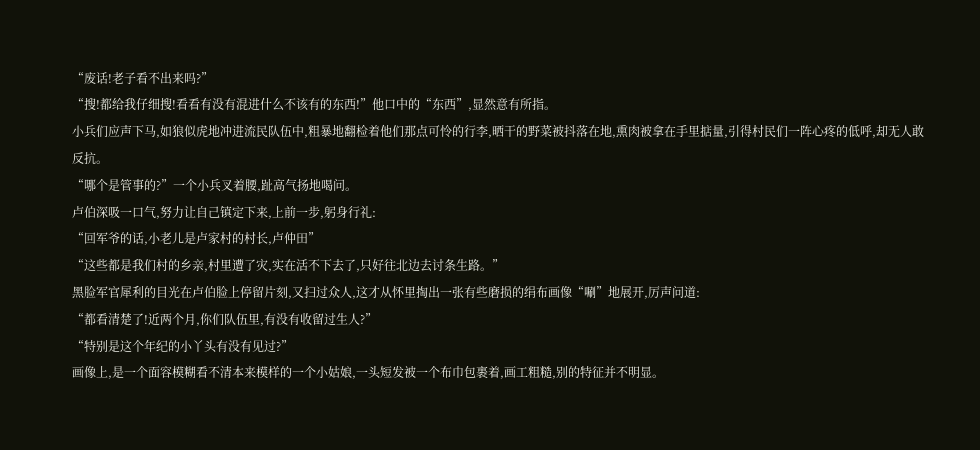“废话!老子看不出来吗?”
“搜!都给我仔细搜!看看有没有混进什么不该有的东西!”他口中的“东西”,显然意有所指。
小兵们应声下马,如狼似虎地冲进流民队伍中,粗暴地翻检着他们那点可怜的行李,晒干的野菜被抖落在地,熏肉被拿在手里掂量,引得村民们一阵心疼的低呼,却无人敢反抗。
“哪个是管事的?”一个小兵叉着腰,趾高气扬地喝问。
卢伯深吸一口气,努力让自己镇定下来,上前一步,躬身行礼:
“回军爷的话,小老儿是卢家村的村长,卢仲田”
“这些都是我们村的乡亲,村里遭了灾,实在活不下去了,只好往北边去讨条生路。”
黑脸军官犀利的目光在卢伯脸上停留片刻,又扫过众人,这才从怀里掏出一张有些磨损的绢布画像“唰”地展开,厉声问道:
“都看清楚了!近两个月,你们队伍里,有没有收留过生人?”
“特别是这个年纪的小丫头有没有见过?”
画像上,是一个面容模糊看不清本来模样的一个小姑娘,一头短发被一个布巾包裹着,画工粗糙,别的特征并不明显。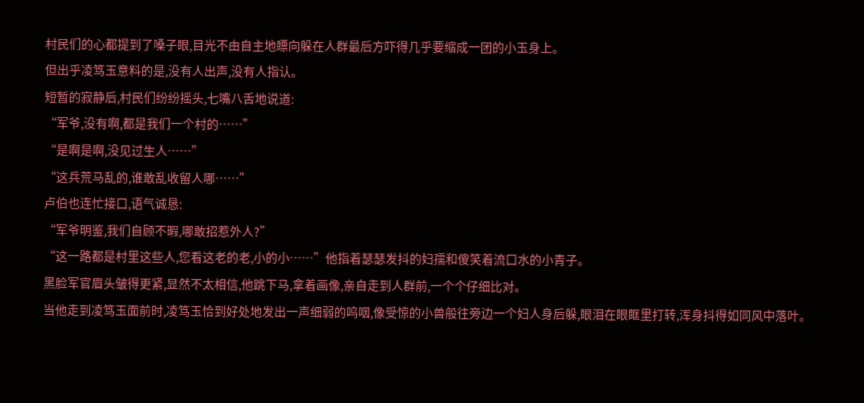村民们的心都提到了嗓子眼,目光不由自主地瞟向躲在人群最后方吓得几乎要缩成一团的小玉身上。
但出乎凌笃玉意料的是,没有人出声,没有人指认。
短暂的寂静后,村民们纷纷摇头,七嘴八舌地说道:
“军爷,没有啊,都是我们一个村的……”
“是啊是啊,没见过生人……”
“这兵荒马乱的,谁敢乱收留人哪……”
卢伯也连忙接口,语气诚恳:
“军爷明鉴,我们自顾不暇,哪敢招惹外人?”
“这一路都是村里这些人,您看这老的老,小的小……”他指着瑟瑟发抖的妇孺和傻笑着流口水的小青子。
黑脸军官眉头皱得更紧,显然不太相信,他跳下马,拿着画像,亲自走到人群前,一个个仔细比对。
当他走到凌笃玉面前时,凌笃玉恰到好处地发出一声细弱的呜咽,像受惊的小兽般往旁边一个妇人身后躲,眼泪在眼眶里打转,浑身抖得如同风中落叶。